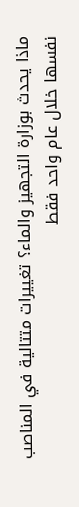ماذا يحدث بوزارة التجهيز والماء؟ تغييرات متتالية في المناصب نفسها خلال عام واحد فقط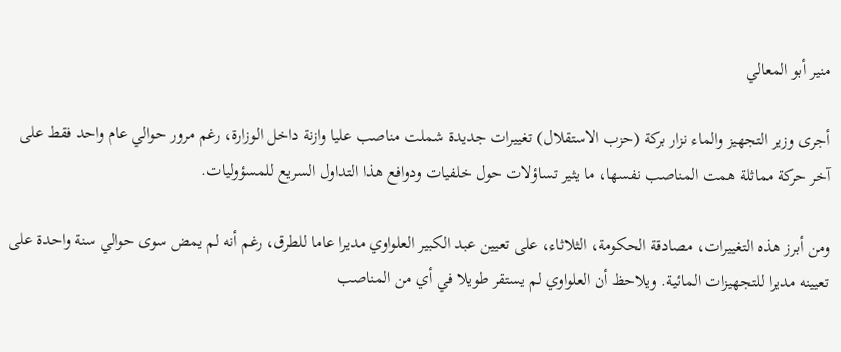منير أبو المعالي

أجرى وزير التجهيز والماء نزار بركة (حزب الاستقلال) تغييرات جديدة شملت مناصب عليا وازنة داخل الوزارة، رغم مرور حوالي عام واحد فقط على آخر حركة مماثلة همت المناصب نفسها، ما يثير تساؤلات حول خلفيات ودوافع هذا التداول السريع للمسؤوليات.

ومن أبرز هذه التغييرات، مصادقة الحكومة، الثلاثاء، على تعيين عبد الكبير العلواوي مديرا عاما للطرق، رغم أنه لم يمض سوى حوالي سنة واحدة على تعيينه مديرا للتجهيزات المائية. ويلاحظ أن العلواوي لم يستقر طويلا في أي من المناصب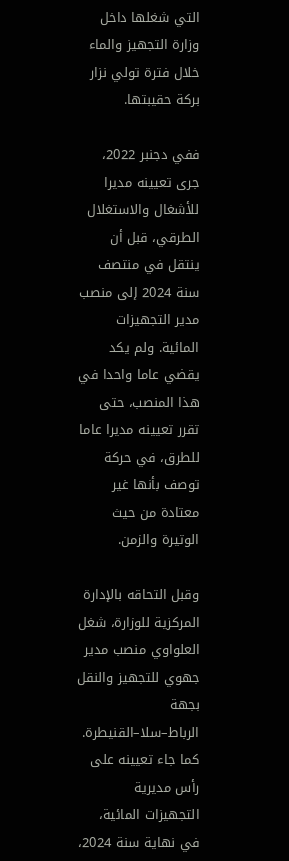التي شغلها داخل وزارة التجهيز والماء خلال فترة تولي نزار بركة حقيبتها.

ففي دجنبر 2022، جرى تعيينه مديرا للأشغال والاستغلال الطرقي، قبل أن ينتقل في منتصف سنة 2024 إلى منصب مدير التجهيزات المائية. ولم يكد يقضي عاما واحدا في هذا المنصب، حتى تقرر تعيينه مديرا عاما للطرق، في حركة توصف بأنها غير معتادة من حيث الوتيرة والزمن.

وقبل التحاقه بالإدارة المركزية للوزارة، شغل العلواوي منصب مدير جهوي للتجهيز والنقل بجهة الرباط–سلا–القنيطرة. كما جاء تعيينه على رأس مديرية التجهيزات المائية، في نهاية سنة 2024،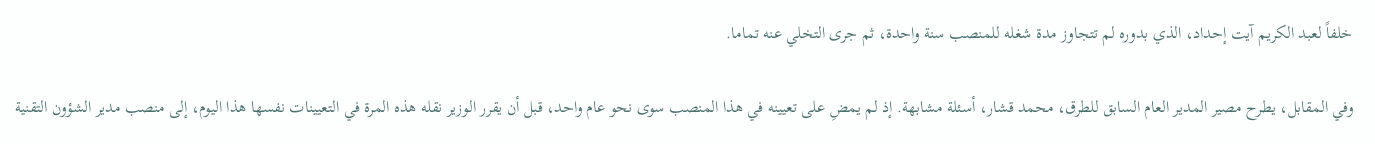خلفاً لعبد الكريم آيت إحداد، الذي بدوره لم تتجاوز مدة شغله للمنصب سنة واحدة، ثم جرى التخلي عنه تماما.

وفي المقابل، يطرح مصير المدير العام السابق للطرق، محمد قشار، أسئلة مشابهة. إذ لم يمضِ على تعيينه في هذا المنصب سوى نحو عام واحد، قبل أن يقرر الوزير نقله هذه المرة في التعيينات نفسها هذا اليوم، إلى منصب مدير الشؤون التقنية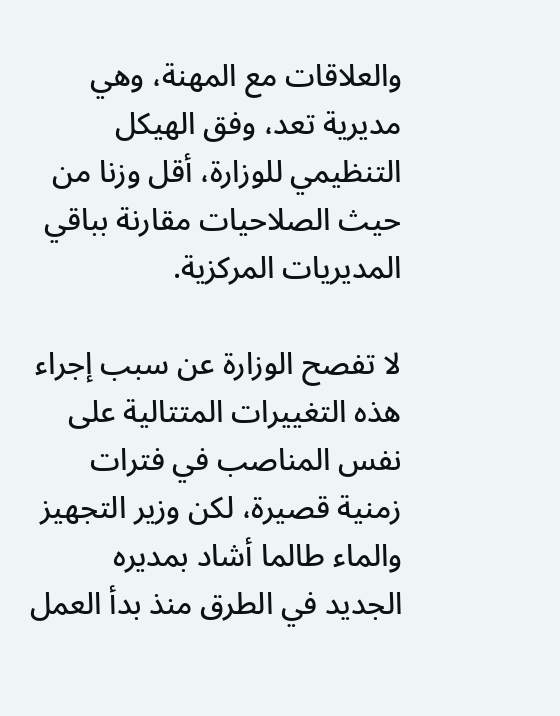والعلاقات مع المهنة، وهي مديرية تعد، وفق الهيكل التنظيمي للوزارة، أقل وزنا من حيث الصلاحيات مقارنة بباقي المديريات المركزية.

لا تفصح الوزارة عن سبب إجراء هذه التغييرات المتتالية على نفس المناصب في فترات زمنية قصيرة، لكن وزير التجهيز والماء طالما أشاد بمديره الجديد في الطرق منذ بدأ العمل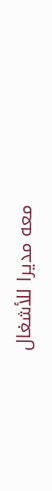معه مديرا للأشغال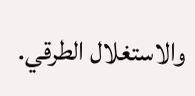والاستغلال الطرقي.